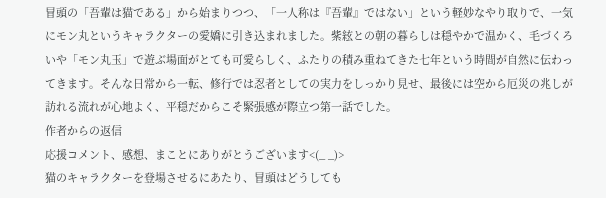冒頭の「吾輩は猫である」から始まりつつ、「一人称は『吾輩』ではない」という軽妙なやり取りで、一気にモン丸というキャラクターの愛嬌に引き込まれました。紫絃との朝の暮らしは穏やかで温かく、毛づくろいや「モン丸玉」で遊ぶ場面がとても可愛らしく、ふたりの積み重ねてきた七年という時間が自然に伝わってきます。そんな日常から一転、修行では忍者としての実力をしっかり見せ、最後には空から厄災の兆しが訪れる流れが心地よく、平穏だからこそ緊張感が際立つ第一話でした。
作者からの返信
応援コメント、感想、まことにありがとうございます<(_ _)>
猫のキャラクターを登場させるにあたり、冒頭はどうしても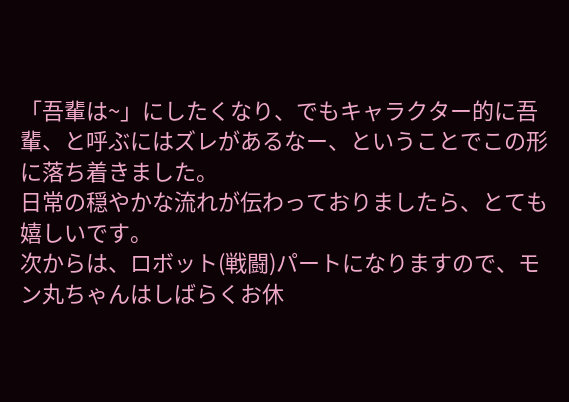「吾輩は~」にしたくなり、でもキャラクター的に吾輩、と呼ぶにはズレがあるなー、ということでこの形に落ち着きました。
日常の穏やかな流れが伝わっておりましたら、とても嬉しいです。
次からは、ロボット(戦闘)パートになりますので、モン丸ちゃんはしばらくお休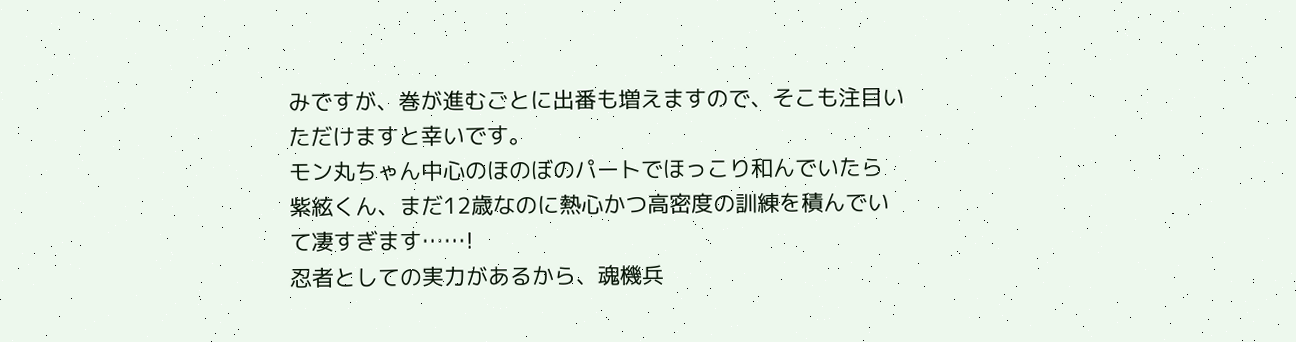みですが、巻が進むごとに出番も増えますので、そこも注目いただけますと幸いです。
モン丸ちゃん中心のほのぼのパートでほっこり和んでいたら
紫絃くん、まだ12歳なのに熱心かつ高密度の訓練を積んでいて凄すぎます……!
忍者としての実力があるから、魂機兵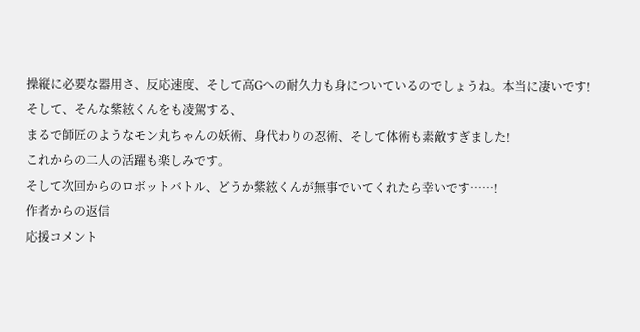操縦に必要な器用さ、反応速度、そして高Gへの耐久力も身についているのでしょうね。本当に凄いです!
そして、そんな紫絃くんをも凌駕する、
まるで師匠のようなモン丸ちゃんの妖術、身代わりの忍術、そして体術も素敵すぎました!
これからの二人の活躍も楽しみです。
そして次回からのロボットバトル、どうか紫絃くんが無事でいてくれたら幸いです……!
作者からの返信
応援コメント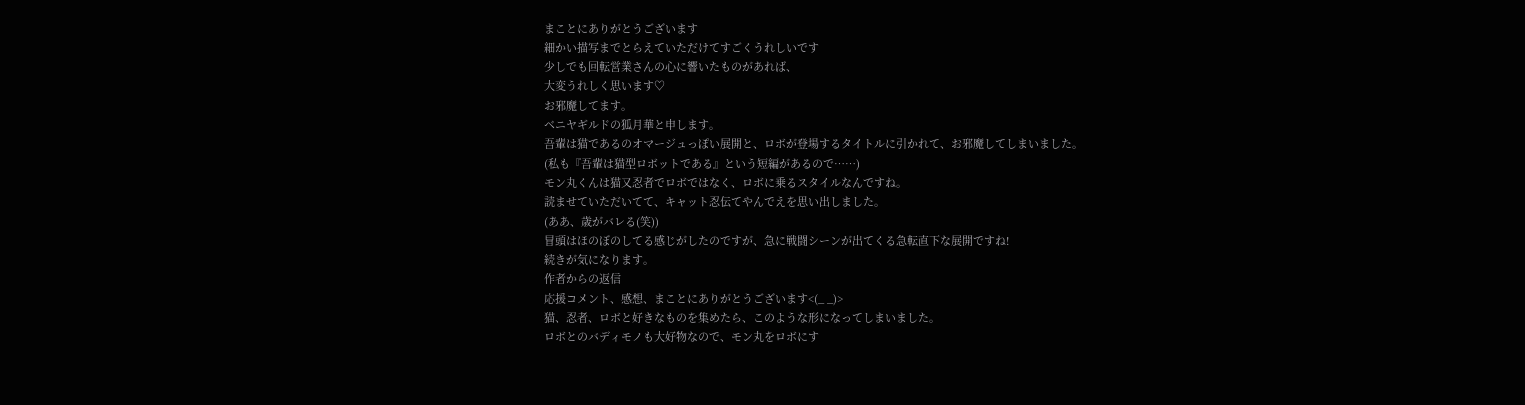まことにありがとうございます
細かい描写までとらえていただけてすごくうれしいです
少しでも回転営業さんの心に響いたものがあれば、
大変うれしく思います♡
お邪魔してます。
ベニヤギルドの狐月華と申します。
吾輩は猫であるのオマージュっぽい展開と、ロボが登場するタイトルに引かれて、お邪魔してしまいました。
(私も『吾輩は猫型ロボットである』という短編があるので……)
モン丸くんは猫又忍者でロボではなく、ロボに乗るスタイルなんですね。
読ませていただいてて、キャット忍伝てやんでえを思い出しました。
(ああ、歳がバレる(笑))
冒頭はほのぼのしてる感じがしたのですが、急に戦闘シーンが出てくる急転直下な展開ですね!
続きが気になります。
作者からの返信
応援コメント、感想、まことにありがとうございます<(_ _)>
猫、忍者、ロボと好きなものを集めたら、このような形になってしまいました。
ロボとのバディモノも大好物なので、モン丸をロボにす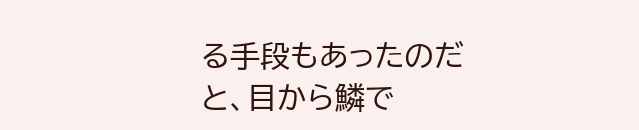る手段もあったのだと、目から鱗で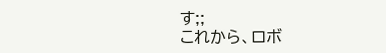す;;
これから、ロボ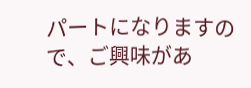パートになりますので、ご興味があ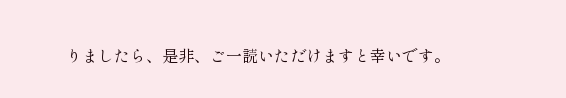りましたら、是非、ご一読いただけますと幸いです。